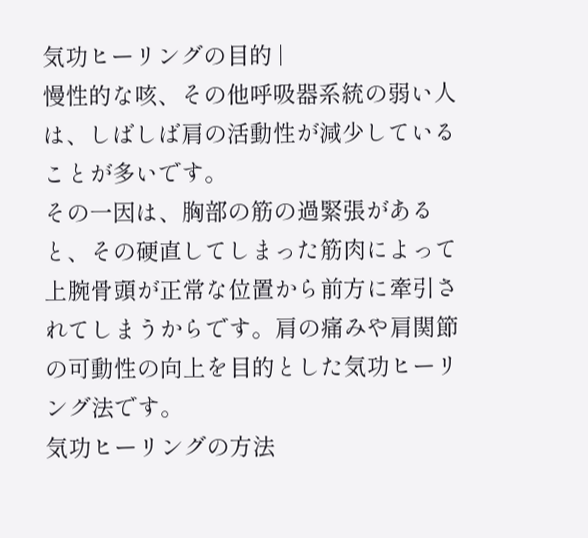気功ヒーリングの目的 |
慢性的な咳、その他呼吸器系統の弱い人は、しばしば肩の活動性が減少していることが多いです。
その一因は、胸部の筋の過緊張があると、その硬直してしまった筋肉によって上腕骨頭が正常な位置から前方に牽引されてしまうからです。肩の痛みや肩関節の可動性の向上を目的とした気功ヒーリング法です。
気功ヒーリングの方法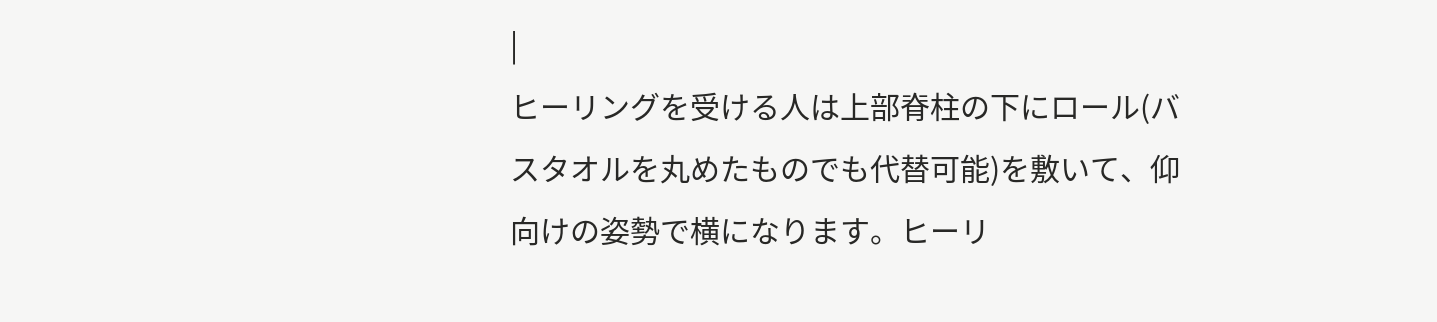|
ヒーリングを受ける人は上部脊柱の下にロール(バスタオルを丸めたものでも代替可能)を敷いて、仰向けの姿勢で横になります。ヒーリ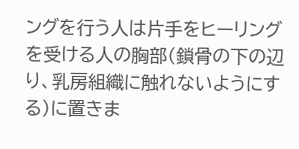ングを行う人は片手をヒーリングを受ける人の胸部(鎖骨の下の辺り、乳房組織に触れないようにする)に置きま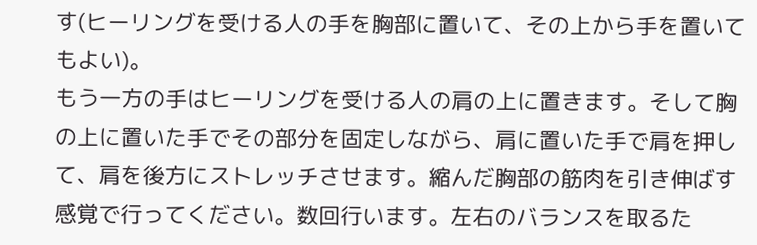す(ヒーリングを受ける人の手を胸部に置いて、その上から手を置いてもよい)。
もう一方の手はヒーリングを受ける人の肩の上に置きます。そして胸の上に置いた手でその部分を固定しながら、肩に置いた手で肩を押して、肩を後方にストレッチさせます。縮んだ胸部の筋肉を引き伸ばす感覚で行ってください。数回行います。左右のバランスを取るた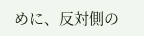めに、反対側の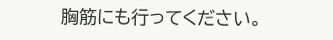胸筋にも行ってください。